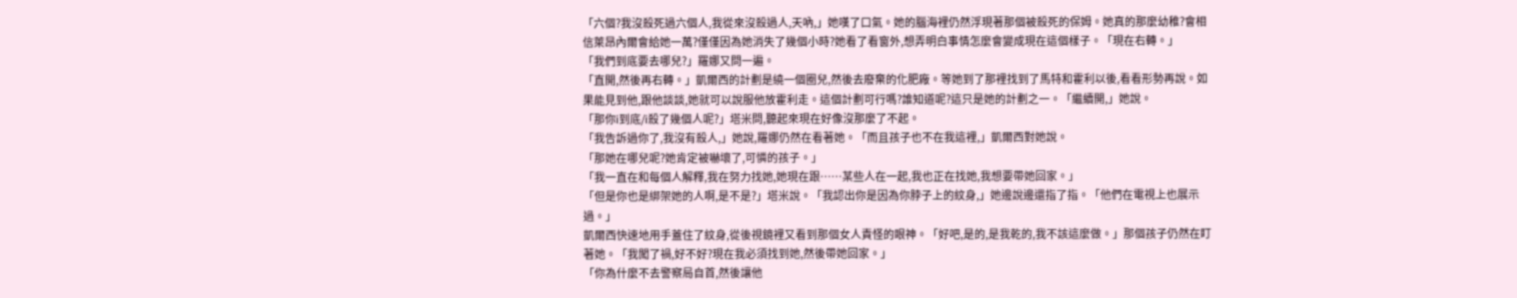「六個?我沒殺死過六個人,我從來沒殺過人,天吶,」她嘆了口氣。她的腦海裡仍然浮現著那個被殺死的保姆。她真的那麼幼稚?會相信萊昂內爾會給她一萬?僅僅因為她消失了幾個小時?她看了看窗外,想弄明白事情怎麼會變成現在這個樣子。「現在右轉。」
「我們到底要去哪兒?」羅娜又問一遍。
「直開,然後再右轉。」凱爾西的計劃是繞一個圈兒,然後去廢棄的化肥廠。等她到了那裡找到了馬特和霍利以後,看看形勢再說。如果能見到他,跟他談談,她就可以說服他放霍利走。這個計劃可行嗎?誰知道呢?這只是她的計劃之一。「繼續開,」她說。
「那你i到底/i殺了幾個人呢?」塔米問,聽起來現在好像沒那麼了不起。
「我告訴過你了,我沒有殺人,」她說,羅娜仍然在看著她。「而且孩子也不在我這裡,」凱爾西對她說。
「那她在哪兒呢?她肯定被嚇壞了,可憐的孩子。」
「我一直在和每個人解釋,我在努力找她,她現在跟……某些人在一起,我也正在找她,我想要帶她回家。」
「但是你也是綁架她的人啊,是不是?」塔米說。「我認出你是因為你脖子上的紋身,」她邊說邊還指了指。「他們在電視上也展示過。」
凱爾西快速地用手蓋住了紋身,從後視鏡裡又看到那個女人責怪的眼神。「好吧,是的,是我乾的,我不該這麼做。」那個孩子仍然在盯著她。「我闖了禍,好不好?現在我必須找到她,然後帶她回家。」
「你為什麼不去警察局自首,然後讓他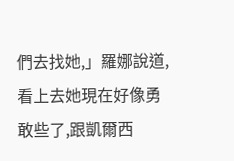們去找她,」羅娜說道,看上去她現在好像勇敢些了,跟凱爾西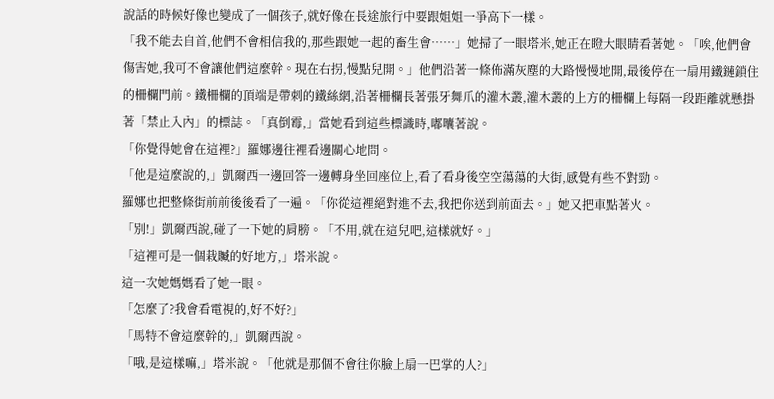說話的時候好像也變成了一個孩子,就好像在長途旅行中要跟姐姐一爭高下一樣。
「我不能去自首,他們不會相信我的,那些跟她一起的畜生會……」她掃了一眼塔米,她正在瞪大眼睛看著她。「唉,他們會傷害她,我可不會讓他們這麼幹。現在右拐,慢點兒開。」他們沿著一條佈滿灰塵的大路慢慢地開,最後停在一扇用鐵鏈鎖住的柵欄門前。鐵柵欄的頂端是帶刺的鐵絲網,沿著柵欄長著張牙舞爪的灌木叢,灌木叢的上方的柵欄上每隔一段距離就懸掛著「禁止入內」的標誌。「真倒霉,」當她看到這些標識時,嘟囔著說。
「你覺得她會在這裡?」羅娜邊往裡看邊關心地問。
「他是這麼說的,」凱爾西一邊回答一邊轉身坐回座位上,看了看身後空空蕩蕩的大街,感覺有些不對勁。
羅娜也把整條街前前後後看了一遍。「你從這裡絕對進不去,我把你送到前面去。」她又把車點著火。
「別!」凱爾西說,碰了一下她的肩膀。「不用,就在這兒吧,這樣就好。」
「這裡可是一個栽贓的好地方,」塔米說。
這一次她媽媽看了她一眼。
「怎麼了?我會看電視的,好不好?」
「馬特不會這麼幹的,」凱爾西說。
「哦,是這樣嘛,」塔米說。「他就是那個不會往你臉上扇一巴掌的人?」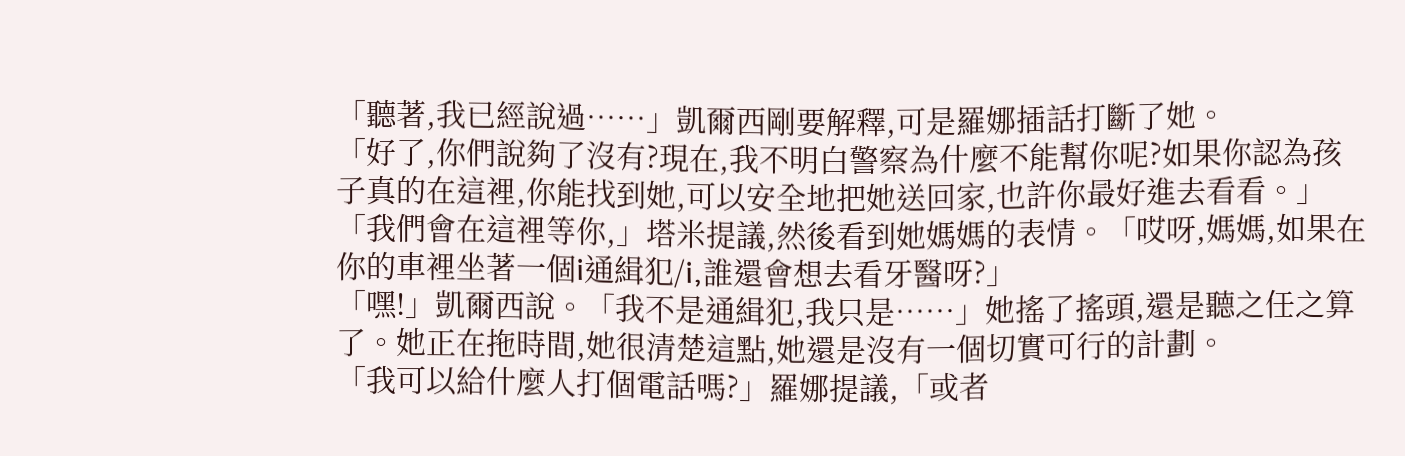「聽著,我已經說過……」凱爾西剛要解釋,可是羅娜插話打斷了她。
「好了,你們說夠了沒有?現在,我不明白警察為什麼不能幫你呢?如果你認為孩子真的在這裡,你能找到她,可以安全地把她送回家,也許你最好進去看看。」
「我們會在這裡等你,」塔米提議,然後看到她媽媽的表情。「哎呀,媽媽,如果在你的車裡坐著一個i通緝犯/i,誰還會想去看牙醫呀?」
「嘿!」凱爾西說。「我不是通緝犯,我只是……」她搖了搖頭,還是聽之任之算了。她正在拖時間,她很清楚這點,她還是沒有一個切實可行的計劃。
「我可以給什麼人打個電話嗎?」羅娜提議,「或者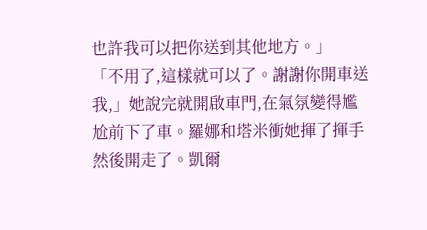也許我可以把你送到其他地方。」
「不用了,這樣就可以了。謝謝你開車送我,」她說完就開啟車門,在氣氛變得尷尬前下了車。羅娜和塔米衝她揮了揮手然後開走了。凱爾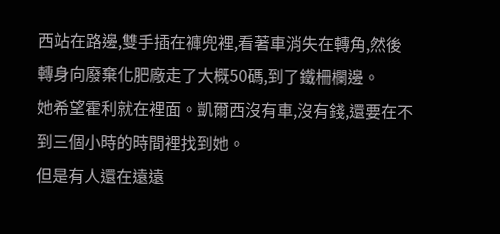西站在路邊,雙手插在褲兜裡,看著車消失在轉角,然後轉身向廢棄化肥廠走了大概50碼,到了鐵柵欄邊。
她希望霍利就在裡面。凱爾西沒有車,沒有錢,還要在不到三個小時的時間裡找到她。
但是有人還在遠遠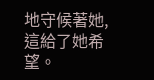地守候著她,這給了她希望。